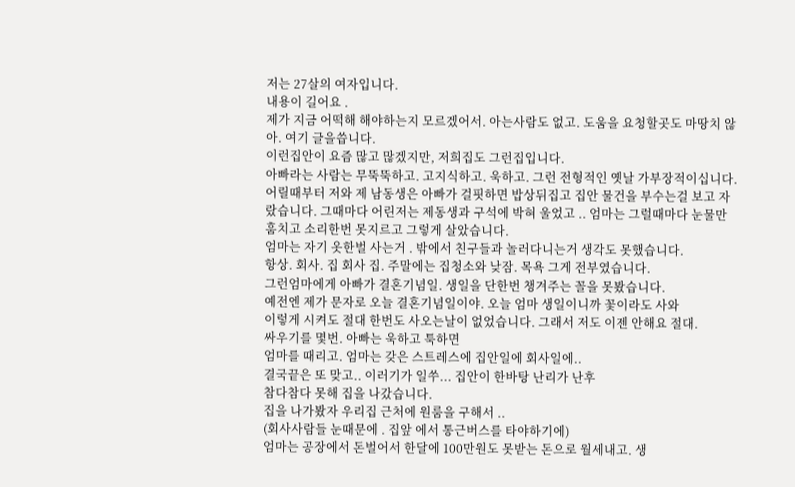저는 27살의 여자입니다.
내용이 길어요 .
제가 지금 어떡해 해야하는지 모르겠어서. 아는사람도 없고. 도움을 요청할곳도 마땅치 않아. 여기 글을씁니다.
이런집안이 요즘 많고 많겠지만, 저희집도 그런집입니다.
아빠라는 사람는 무뚝뚝하고. 고지식하고. 욱하고. 그런 전형적인 옛날 가부장적이십니다.
어릴때부터 저와 제 남동생은 아빠가 걸핏하면 밥상뒤집고 집안 물건을 부수는걸 보고 자랐습니다. 그때마다 어린저는 제동생과 구석에 박혀 울었고 .. 엄마는 그럴때마다 눈물만 훔치고 소리한번 못지르고 그렇게 살았습니다.
엄마는 자기 옷한벌 사는거 . 밖에서 친구들과 놀러다니는거 생각도 못했습니다.
항상. 회사. 집 회사 집. 주말에는 집청소와 낮잠. 목욕 그게 전부였습니다.
그런엄마에게 아빠가 결혼기념일. 생일을 단한번 챙겨주는 꼴을 못봤습니다.
예전엔 제가 문자로 오늘 결혼기념일이야. 오늘 엄마 생일이니까 꽃이라도 사와
이렇게 시켜도 절대 한번도 사오는날이 없었습니다. 그래서 저도 이젠 안해요 절대.
싸우기를 몇번. 아빠는 욱하고 툭하면
엄마를 때리고. 엄마는 갖은 스트레스에 집안일에 회사일에..
결국끝은 또 맞고.. 이러기가 일쑤... 집안이 한바탕 난리가 난후
참다참다 못해 집을 나갔습니다.
집을 나가봤자 우리집 근처에 원룸을 구해서 ..
(회사사람들 눈때문에 . 집앞 에서 통근버스를 타야하기에)
엄마는 공장에서 돈벌어서 한달에 100만원도 못받는 돈으로 월세내고. 생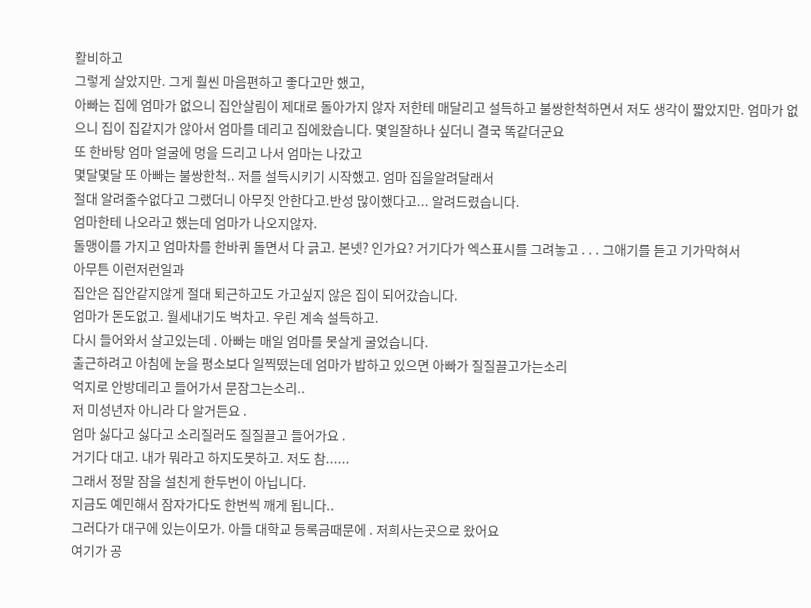활비하고
그렇게 살았지만. 그게 훨씬 마음편하고 좋다고만 했고,
아빠는 집에 엄마가 없으니 집안살림이 제대로 돌아가지 않자 저한테 매달리고 설득하고 불쌍한척하면서 저도 생각이 짧았지만. 엄마가 없으니 집이 집같지가 않아서 엄마를 데리고 집에왔습니다. 몇일잘하나 싶더니 결국 똑같더군요
또 한바탕 엄마 얼굴에 멍을 드리고 나서 엄마는 나갔고
몇달몇달 또 아빠는 불쌍한척.. 저를 설득시키기 시작했고. 엄마 집을알려달래서
절대 알려줄수없다고 그랬더니 아무짓 안한다고.반성 많이했다고... 알려드렸습니다.
엄마한테 나오라고 했는데 엄마가 나오지않자.
돌맹이를 가지고 엄마차를 한바퀴 돌면서 다 긁고. 본넷? 인가요? 거기다가 엑스표시를 그려놓고 . . . 그애기를 듣고 기가막혀서
아무튼 이런저런일과
집안은 집안같지않게 절대 퇴근하고도 가고싶지 않은 집이 되어갔습니다.
엄마가 돈도없고. 월세내기도 벅차고. 우린 계속 설득하고.
다시 들어와서 살고있는데 . 아빠는 매일 엄마를 못살게 굴었습니다.
출근하려고 아침에 눈을 평소보다 일찍떴는데 엄마가 밥하고 있으면 아빠가 질질끌고가는소리
억지로 안방데리고 들어가서 문잠그는소리..
저 미성년자 아니라 다 알거든요 .
엄마 싫다고 싫다고 소리질러도 질질끌고 들어가요 .
거기다 대고. 내가 뭐라고 하지도못하고. 저도 참......
그래서 정말 잠을 설친게 한두번이 아닙니다.
지금도 예민해서 잠자가다도 한번씩 깨게 됩니다..
그러다가 대구에 있는이모가. 아들 대학교 등록금때문에 . 저희사는곳으로 왔어요
여기가 공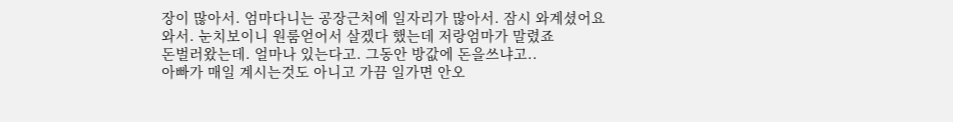장이 많아서. 엄마다니는 공장근처에 일자리가 많아서. 잠시 와계셨어요
와서. 눈치보이니 원룸얻어서 살겠다 했는데 저랑엄마가 말렸죠
돈벌러왔는데. 얼마나 있는다고. 그동안 방값에 돈을쓰냐고..
아빠가 매일 계시는것도 아니고 가끔 일가면 안오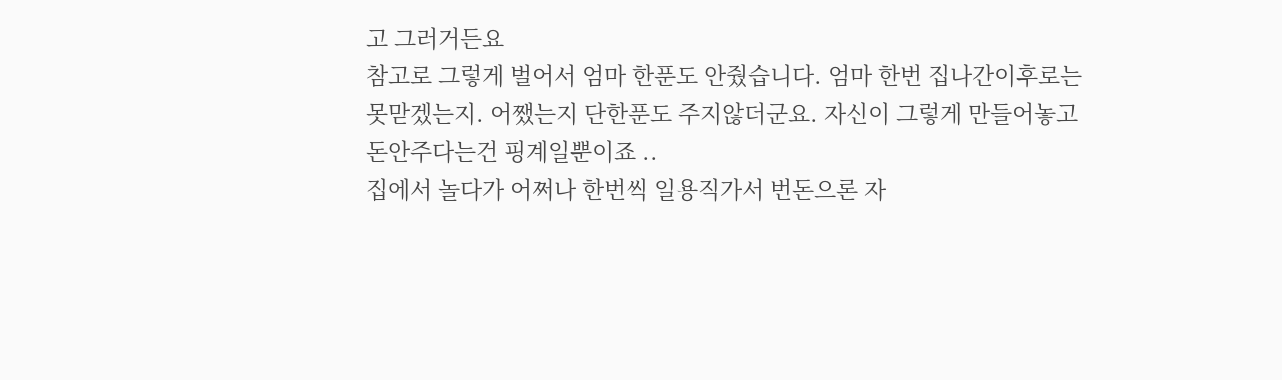고 그러거든요
참고로 그렇게 벌어서 엄마 한푼도 안줬습니다. 엄마 한번 집나간이후로는
못맏겠는지. 어쨌는지 단한푼도 주지않더군요. 자신이 그렇게 만들어놓고
돈안주다는건 핑계일뿐이죠 ..
집에서 놀다가 어쩌나 한번씩 일용직가서 번돈으론 자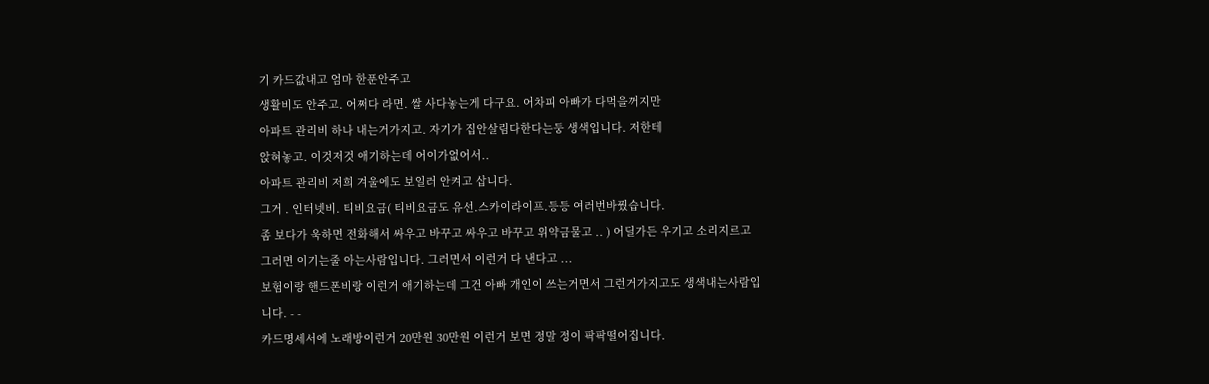기 카드값내고 엄마 한푼안주고
생활비도 안주고. 어쩌다 라면. 쌀 사다놓는게 다구요. 어차피 아빠가 다먹을꺼지만
아파트 관리비 하나 내는거가지고. 자기가 집안살림다한다는둥 생색입니다. 저한테
앉혀놓고. 이것저것 애기하는데 어이가없어서..
아파트 관리비 저희 겨울에도 보일러 안켜고 삽니다.
그거 . 인터넷비. 티비요금( 티비요금도 유선.스카이라이프.등등 여러번바꿨습니다.
좀 보다가 욱하면 전화해서 싸우고 바꾸고 싸우고 바꾸고 위약금물고 .. ) 어딜가든 우기고 소리지르고 그러면 이기는줄 아는사람입니다. 그러면서 이런거 다 낸다고 ...
보험이랑 핸드폰비랑 이런거 애기하는데 그건 아빠 개인이 쓰는거면서 그런거가지고도 생색내는사람입니다. - -
카드명세서에 노래방이런거 20만원 30만원 이런거 보면 정말 정이 팍팍떨어집니다.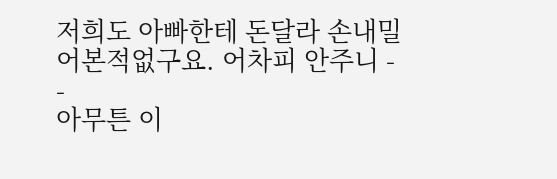저희도 아빠한테 돈달라 손내밀어본적없구요. 어차피 안주니 - -
아무튼 이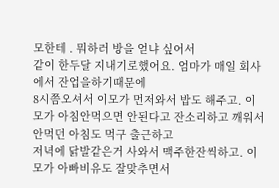모한테 . 뭐하러 방을 얻냐 싶어서
같이 한두달 지내기로했어요. 엄마가 매일 회사에서 잔업을하기때문에
8시쯤오셔서 이모가 먼저와서 밥도 해주고. 이모가 아침안먹으면 안된다고 잔소리하고 깨워서 안먹던 아침도 먹구 출근하고
저녁에 닭발같은거 사와서 맥주한잔씩하고. 이모가 아빠비유도 잘맞추면서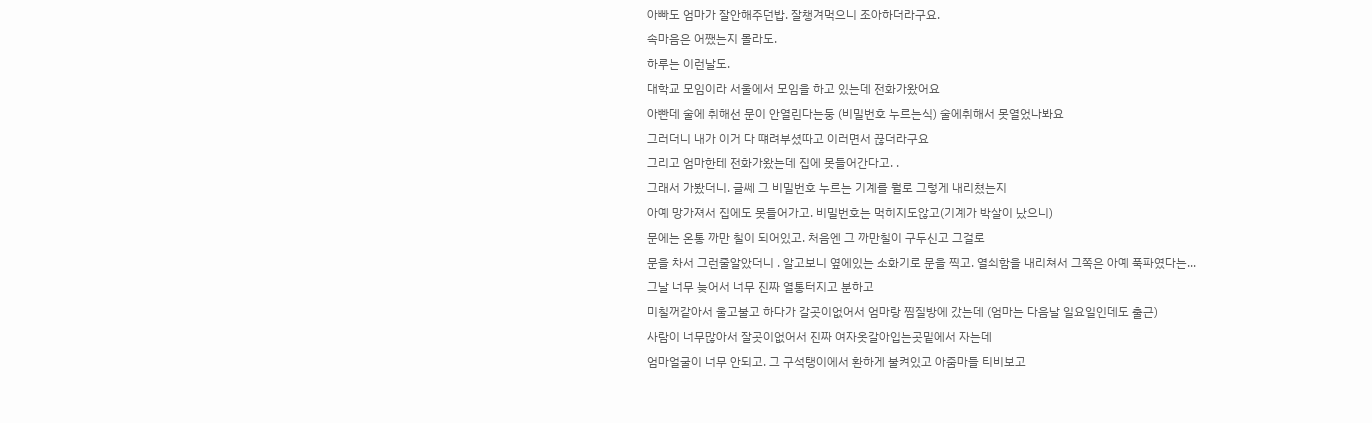아빠도 엄마가 잘안해주던밥. 잘챙겨먹으니 조아하더라구요.
속마음은 어쨌는지 몰라도.
하루는 이런날도.
대학교 모임이라 서울에서 모임을 하고 있는데 전화가왔어요
아빤데 술에 취해선 문이 안열린다는둥 (비밀번호 누르는식) 술에취해서 못열었나봐요
그러더니 내가 이거 다 떄려부셨따고 이러면서 끊더라구요
그리고 엄마한테 전화가왔는데 집에 못들어간다고. .
그래서 가봤더니. 글쎄 그 비밀번호 누르는 기계를 뭘로 그렇게 내리쳤는지
아예 망가져서 집에도 못들어가고. 비밀번호는 먹히지도않고(기계가 박살이 났으니)
문에는 온통 까만 칠이 되어있고. 처음엔 그 까만칠이 구두신고 그걸로
문을 차서 그런줄알았더니 . 알고보니 옆에있는 소화기로 문을 찍고. 열쇠함을 내리쳐서 그쪽은 아예 푹파였다는...
그날 너무 늦어서 너무 진짜 열통터지고 분하고
미칠꺼같아서 울고불고 하다가 갈곳이없어서 엄마랑 찜질방에 갔는데 (엄마는 다음날 일요일인데도 출근)
사람이 너무많아서 잘곳이없어서 진짜 여자옷갈아입는곳밑에서 자는데
엄마얼굴이 너무 안되고. 그 구석탱이에서 환하게 불켜있고 아줌마들 티비보고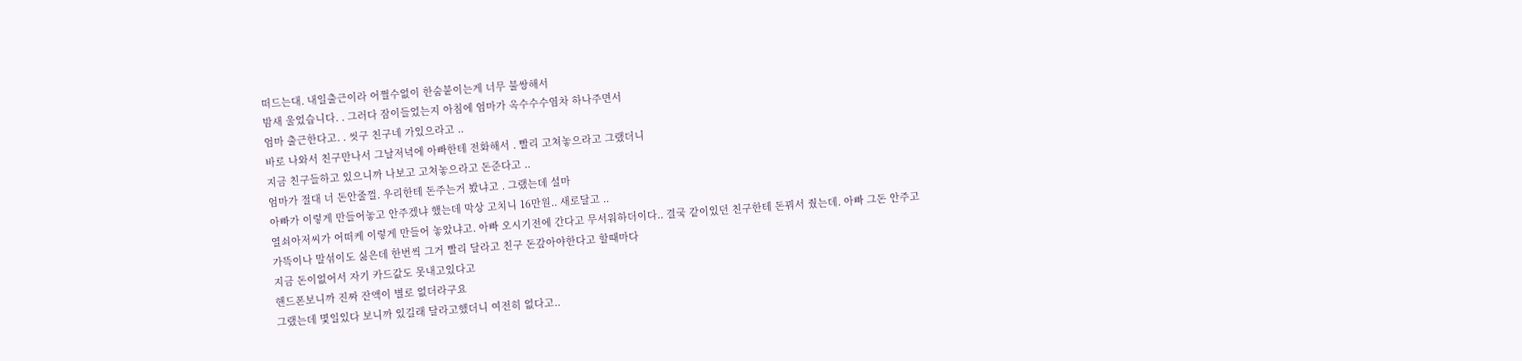떠드는대. 내일출근이라 어쩔수없이 한숨붙이는게 너무 불쌍해서
밤새 울었습니다. . 그러다 잠이들었는지 아침에 엄마가 옥수수수염차 하나주면서
엄마 출근한다고. . 씻구 친구네 가있으라고 ..
바로 나와서 친구만나서 그날저녁에 아빠한테 전화해서 . 빨리 고쳐놓으라고 그랬더니
지금 친구들하고 있으니까 나보고 고쳐놓으라고 돈준다고 ..
엄마가 절대 너 돈안줄껄. 우리한테 돈주는거 봤냐고 . 그랬는데 설마
아빠가 이렇게 만들어놓고 안주겠냐 했는데 막상 고치니 16만원.. 새로달고 ..
열쇠아저씨가 어떠케 이렇게 만들어 놓았냐고. 아빠 오시기전에 간다고 무서워하더이다.. 결국 같이있던 친구한테 돈꿔서 줬는데. 아빠 그돈 안주고
가뜩이나 말섞이도 싫은데 한번씩 그거 빨리 달라고 친구 돈갚아야한다고 할때마다
지금 돈이없어서 자기 카드값도 못내고있다고
핸드폰보니까 진짜 잔액이 별로 없더라구요
그랬는데 몇일있다 보니까 있길래 달라고했더니 여전히 없다고..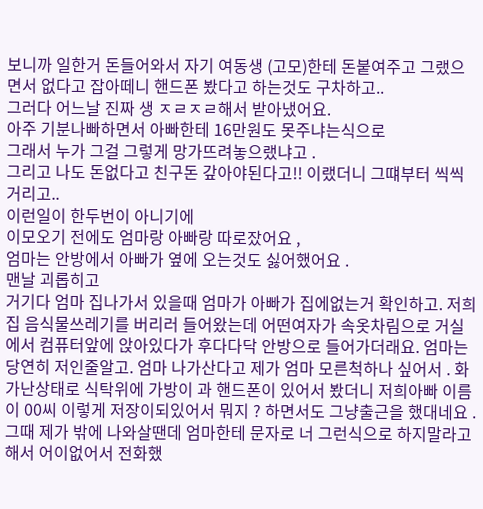보니까 일한거 돈들어와서 자기 여동생 (고모)한테 돈붙여주고 그랬으면서 없다고 잡아떼니 핸드폰 봤다고 하는것도 구차하고..
그러다 어느날 진짜 생 ㅈㄹㅈㄹ해서 받아냈어요.
아주 기분나빠하면서 아빠한테 16만원도 못주냐는식으로
그래서 누가 그걸 그렇게 망가뜨려놓으랬냐고 .
그리고 나도 돈없다고 친구돈 갚아야된다고!! 이랬더니 그떄부터 씩씩거리고..
이런일이 한두번이 아니기에
이모오기 전에도 엄마랑 아빠랑 따로잤어요 ,
엄마는 안방에서 아빠가 옆에 오는것도 싫어했어요 .
맨날 괴롭히고
거기다 엄마 집나가서 있을때 엄마가 아빠가 집에없는거 확인하고. 저희집 음식물쓰레기를 버리러 들어왔는데 어떤여자가 속옷차림으로 거실에서 컴퓨터앞에 앉아있다가 후다다닥 안방으로 들어가더래요. 엄마는 당연히 저인줄알고. 엄마 나가산다고 제가 엄마 모른척하나 싶어서 . 화가난상태로 식탁위에 가방이 과 핸드폰이 있어서 봤더니 저희아빠 이름이 00씨 이렇게 저장이되있어서 뭐지 ? 하면서도 그냥출근을 했대네요 . 그때 제가 밖에 나와살땐데 엄마한테 문자로 너 그런식으로 하지말라고 해서 어이없어서 전화했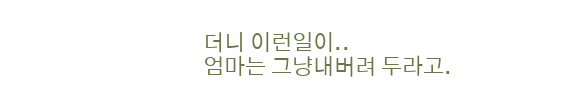더니 이런일이..
엄마는 그냥내버려 두라고.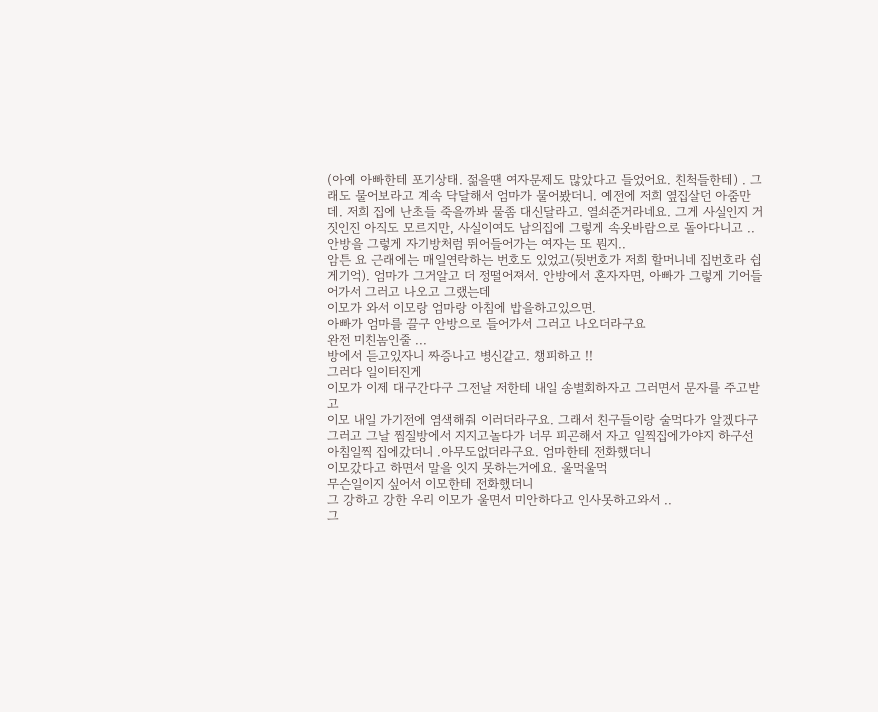(아예 아빠한테 포기상태. 젊을땐 여자문제도 많았다고 들었어요. 친척들한테) . 그래도 물어보라고 계속 닥달해서 엄마가 물어봤더니. 예전에 저희 옆집살던 아줌만데. 저희 집에 난초들 죽을까봐 물좀 대신달라고. 열쇠준거라네요. 그게 사실인지 거짓인진 아직도 모르지만, 사실이여도 남의집에 그렇게 속옷바람으로 돌아다니고 .. 안방을 그렇게 자기방처럼 뛰어들어가는 여자는 또 뭔지..
암튼 요 근래에는 매일연락하는 번호도 있었고(뒷번호가 저희 할머니네 집번호라 쉽게기억). 엄마가 그거알고 더 정떨어져서. 안방에서 혼자자면, 아빠가 그렇게 기어들어가서 그러고 나오고 그랬는데
이모가 와서 이모랑 엄마랑 아침에 밥을하고있으면.
아빠가 엄마를 끌구 안방으로 들어가서 그러고 나오더라구요
완전 미친놈인줄 ...
방에서 듣고있자니 짜증나고 병신같고. 챙피하고 !!
그러다 일이터진게
이모가 이제 대구간다구 그전날 저한테 내일 송별회하자고 그러면서 문자를 주고받고
이모 내일 가기전에 염색해줘 이러더라구요. 그래서 친구들이랑 술먹다가 알겠다구
그러고 그날 찜질방에서 지지고놀다가 너무 피곤해서 자고 일찍집에가야지 하구선
아침일찍 집에갔더니 .아무도없더라구요. 엄마한테 전화했더니
이모갔다고 하면서 말을 잇지 못하는거에요. 울먹울먹
무슨일이지 싶어서 이모한테 전화했더니
그 강하고 강한 우리 이모가 울면서 미안하다고 인사못하고와서 ..
그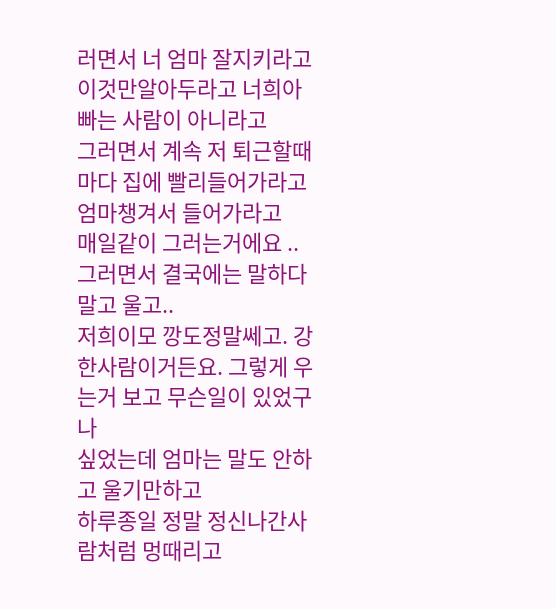러면서 너 엄마 잘지키라고 이것만알아두라고 너희아빠는 사람이 아니라고
그러면서 계속 저 퇴근할때마다 집에 빨리들어가라고 엄마챙겨서 들어가라고
매일같이 그러는거에요 .. 그러면서 결국에는 말하다말고 울고..
저희이모 깡도정말쎄고. 강한사람이거든요. 그렇게 우는거 보고 무슨일이 있었구나
싶었는데 엄마는 말도 안하고 울기만하고
하루종일 정말 정신나간사람처럼 멍때리고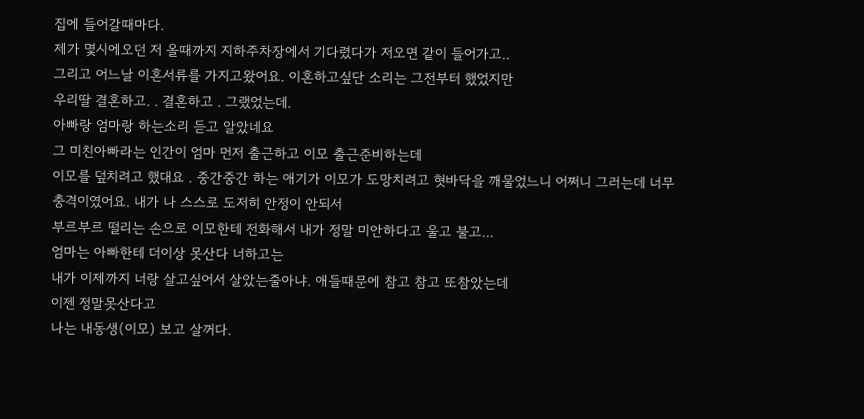집에 들어갈때마다.
제가 몇시에오던 저 올때까지 지하주차장에서 기다렸다가 저오면 같이 들어가고..
그리고 어느날 이혼서류를 가지고왔어요. 이혼하고싶단 소리는 그전부터 했었지만
우리딸 결혼하고. . 결혼하고 . 그랬었는데.
아빠랑 엄마랑 하는소리 듣고 알았네요
그 미친아빠라는 인간이 엄마 먼저 출근하고 이모 출근준비하는데
이모를 덮치려고 했대요 . 중간중간 하는 애기가 이모가 도망치려고 혓바닥을 깨물었느니 어쩌니 그러는데 너무 충격이였어요. 내가 나 스스로 도저히 안정이 안되서
부르부르 떨리는 손으로 이모한테 전화해서 내가 정말 미안하다고 울고 불고...
엄마는 아빠한테 더이상 못산다 너하고는
내가 이제까지 너랑 살고싶어서 살았는줄아냐. 애들때문에 참고 참고 또참았는데
이젠 정말못산다고
나는 내동생(이모) 보고 살꺼다.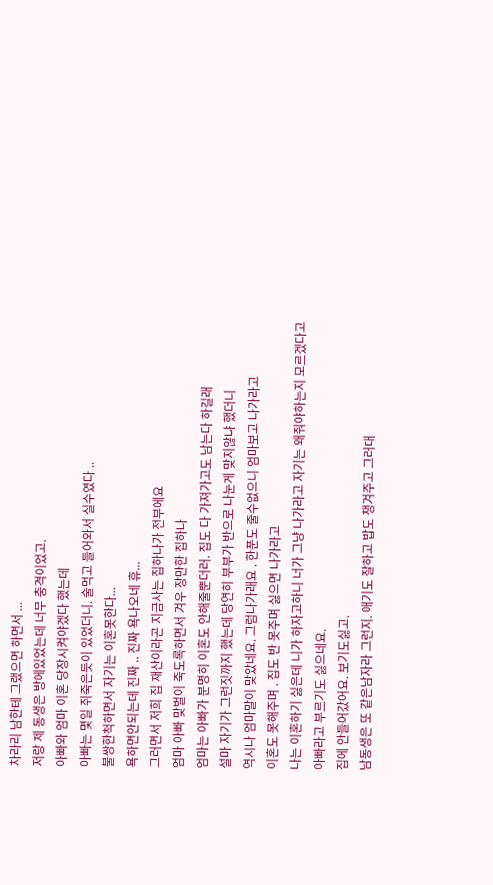차라리 남한테 그랬으면 하면서 ...
저랑 제 동생은 방에있었는데 너무 충격이었고.
아빠와 엄마 이혼 당장시켜야겠다 했는데
아빠는 몇일 쥐죽은듯이 있었더니. 술먹고 들어와서 실수였다 ..
불쌍한척하면서 자기는 이혼못한다...
욕하면안되는데 진짜 .. 진짜 욕나오네 휴...
그러면서 저희 집 재산이라곤 지금사는 집하나가 전부에요
엄마 아빠 맞벌이 죽도록하면서 겨우 장만한 집하나
엄마는 아빠가 분명히 이혼도 안해줄뿐더러. 집도 다 가져가고도 남는다 하길래
설마 자기가 그런짓까지 했는데 당연히 부부가 반으로 나눈게 맞지않냐 했더니
역시나 엄마말이 맞았네요. 그럼나가래요 . 한푼도 줄수없으니 엄마보고 나가라고
이혼도 못해주며 . 집도 반 못주며 싫으면 나가라고
나는 이혼하기 싫은데 니가 하자고하니 너가 그냥 나가라고 자기는 왜줘야하는지 모르겠다고
아빠라고 부르기도 싫으네요.
집에 안들어갔어요. 보기도싫고.
남동생은 또 같은남자라 그런지. 애기도 잘하고 밥도 챙겨주고 그러대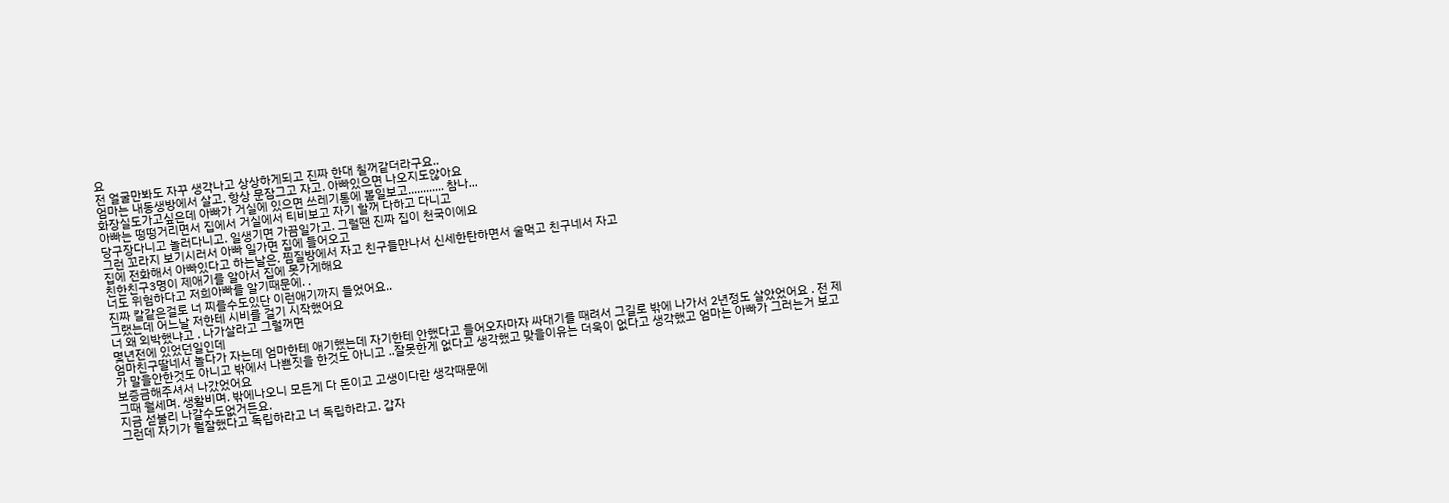요
전 얼굴만봐도 자꾸 생각나고 상상하게되고 진짜 한대 칠꺼같더라구요..
엄마는 내동생방에서 살고. 항상 문잠그고 자고. 아빠있으면 나오지도않아요
화장실도가고싶은데 아빠가 거실에 있으면 쓰레기통에 볼일보고............ 참나...
아빠는 떵떵거리면서 집에서 거실에서 티비보고 자기 할꺼 다하고 다니고
당구장다니고 놀러다니고. 일생기면 가끔일가고. 그럴땐 진짜 집이 천국이에요
그런 꼬라지 보기시러서 아빠 일가면 집에 들어오고
집에 전화해서 아빠있다고 하는날은. 찜질방에서 자고 친구들만나서 신세한탄하면서 술먹고 친구네서 자고
친한친구3명이 제애기를 알아서 집에 못가게해요
너도 위험하다고 저희아빠를 알기때문에. .
진짜 칼같은걸로 너 찌를수도있단 이런애기까지 들었어요..
그랬는데 어느날 저한테 시비를 걸기 시작했어요
너 왜 외박했냐고 . 나가살라고 그럴꺼면
몇년전에 있었던일인데
엄마친구딸네서 놀다가 자는데 엄마한테 애기했는데 자기한테 안했다고 들어오자마자 싸대기를 때려서 그길로 밖에 나가서 2년정도 살았었어요 . 전 제가 말을안한것도 아니고 밖에서 나쁜짓을 한것도 아니고 ..잘못한게 없다고 생각했고 맞을이유는 더욱이 없다고 생각했고 엄마는 아빠가 그러는거 보고 보증금해주셔서 나갔었어요
그때 월세며. 생활비며. 밖에나오니 모든게 다 돈이고 고생이다란 생각때문에
지금 섣불리 나갈수도없거든요.
그런데 자기가 뭘잘했다고 독립하라고 너 독립하라고. 갑자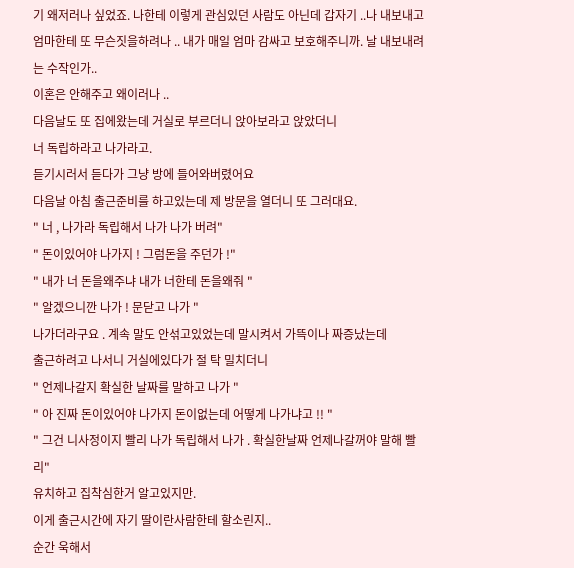기 왜저러나 싶었죠. 나한테 이렇게 관심있던 사람도 아닌데 갑자기 ..나 내보내고 엄마한테 또 무슨짓을하려나 .. 내가 매일 엄마 감싸고 보호해주니까. 날 내보내려는 수작인가..
이혼은 안해주고 왜이러나 ..
다음날도 또 집에왔는데 거실로 부르더니 앉아보라고 앉았더니
너 독립하라고 나가라고.
듣기시러서 듣다가 그냥 방에 들어와버렸어요
다음날 아침 출근준비를 하고있는데 제 방문을 열더니 또 그러대요.
" 너 , 나가라 독립해서 나가 나가 버려"
" 돈이있어야 나가지 ! 그럼돈을 주던가 !"
" 내가 너 돈을왜주냐 내가 너한테 돈을왜줘 "
" 알겠으니깐 나가 ! 문닫고 나가 "
나가더라구요 . 계속 말도 안섞고있었는데 말시켜서 가뜩이나 짜증났는데
출근하려고 나서니 거실에있다가 절 탁 밀치더니
" 언제나갈지 확실한 날짜를 말하고 나가 "
" 아 진짜 돈이있어야 나가지 돈이없는데 어떻게 나가냐고 !! "
" 그건 니사정이지 빨리 나가 독립해서 나가 . 확실한날짜 언제나갈꺼야 말해 빨리"
유치하고 집착심한거 알고있지만.
이게 출근시간에 자기 딸이란사람한테 할소린지..
순간 욱해서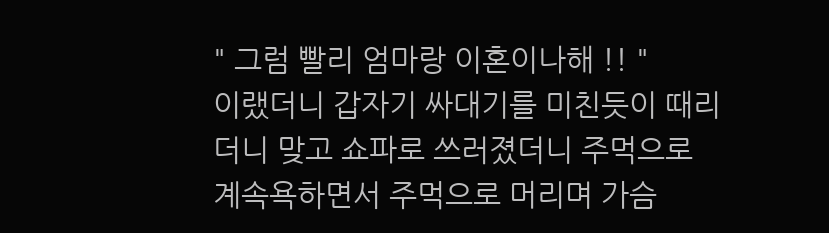" 그럼 빨리 엄마랑 이혼이나해 !! "
이랬더니 갑자기 싸대기를 미친듯이 때리더니 맞고 쇼파로 쓰러졌더니 주먹으로
계속욕하면서 주먹으로 머리며 가슴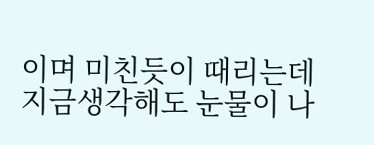이며 미친듯이 때리는데
지금생각해도 눈물이 나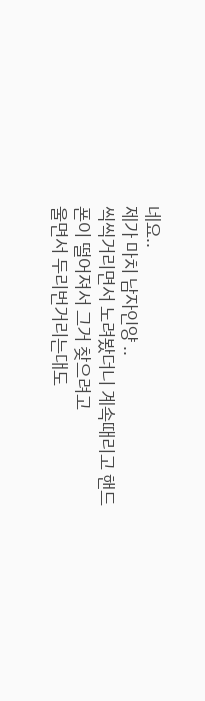네요..
제가 마치 남자인양 ..
씩씩거리면서 노려봤더니 계속때리고 핸드폰이 떨어져서 그거 찾으려고
울면서 두리번거리는대도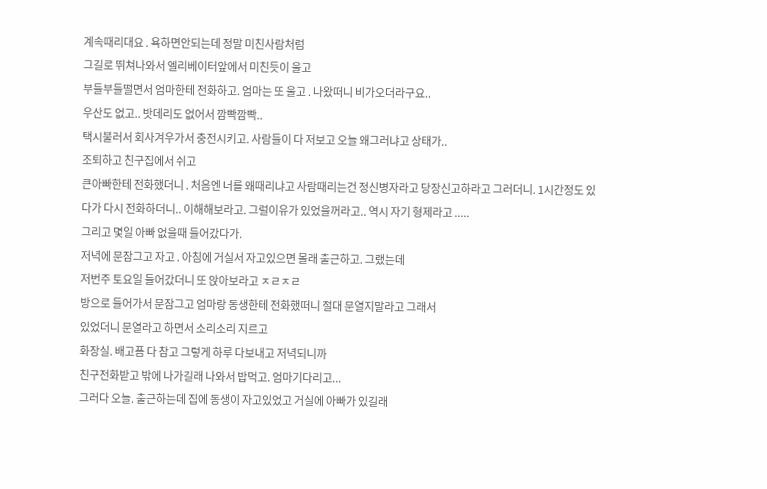계속때리대요 . 욕하면안되는데 정말 미친사람처럼
그길로 뛰쳐나와서 엘리베이터앞에서 미친듯이 울고
부들부들떨면서 엄마한테 전화하고. 엄마는 또 울고 . 나왔떠니 비가오더라구요..
우산도 없고.. 밧데리도 없어서 깜빡깜빡..
택시불러서 회사겨우가서 충전시키고. 사람들이 다 저보고 오늘 왜그러냐고 상태가..
조퇴하고 친구집에서 쉬고
큰아빠한테 전화했더니 . 처음엔 너를 왜때리냐고 사람때리는건 정신병자라고 당장신고하라고 그러더니. 1시간정도 있다가 다시 전화하더니.. 이해해보라고. 그럴이유가 있었을꺼라고.. 역시 자기 형제라고 .....
그리고 몇일 아빠 없을때 들어갔다가.
저녁에 문잠그고 자고 . 아침에 거실서 자고있으면 몰래 출근하고. 그랬는데
저번주 토요일 들어갔더니 또 앉아보라고 ㅈㄹㅈㄹ
방으로 들어가서 문잠그고 엄마랑 동생한테 전화했떠니 절대 문열지말라고 그래서
있었더니 문열라고 하면서 소리소리 지르고
화장실. 배고픔 다 참고 그렇게 하루 다보내고 저녁되니까
친구전화받고 밖에 나가길래 나와서 밥먹고. 엄마기다리고...
그러다 오늘. 출근하는데 집에 동생이 자고있었고 거실에 아빠가 있길래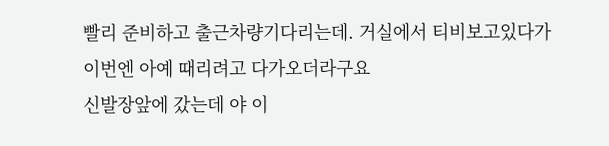빨리 준비하고 출근차량기다리는데. 거실에서 티비보고있다가
이번엔 아예 때리려고 다가오더라구요
신발장앞에 갔는데 야 이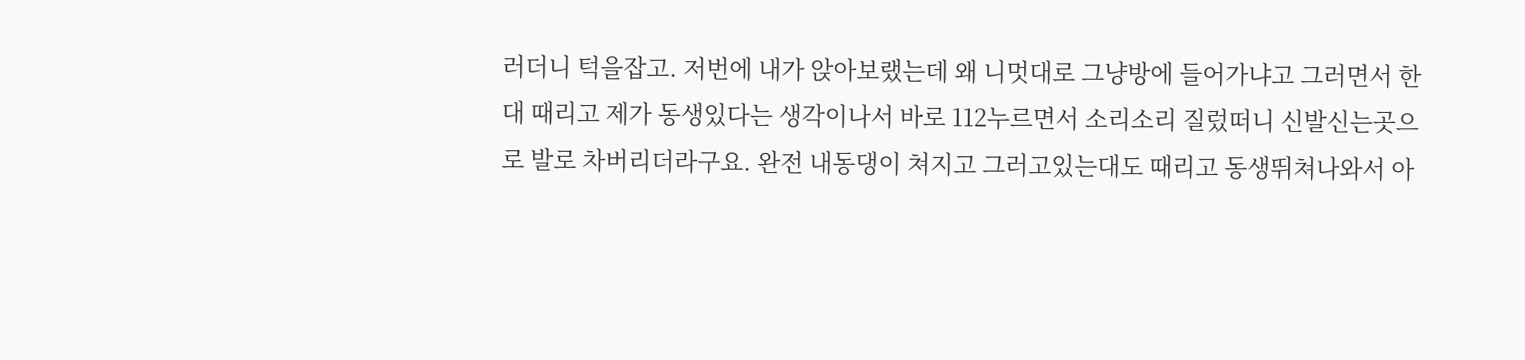러더니 턱을잡고. 저번에 내가 앉아보랬는데 왜 니멋대로 그냥방에 들어가냐고 그러면서 한대 때리고 제가 동생있다는 생각이나서 바로 112누르면서 소리소리 질렀떠니 신발신는곳으로 발로 차버리더라구요. 완전 내동댕이 쳐지고 그러고있는대도 때리고 동생뛰쳐나와서 아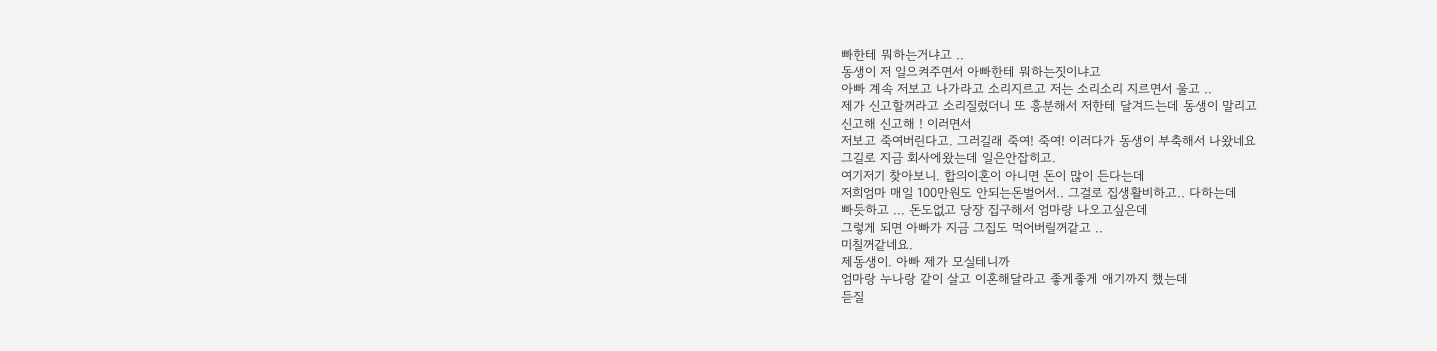빠한테 뭐하는거냐고 ..
동생이 저 일으켜주면서 아빠한테 뭐하는짓이냐고
아빠 계속 저보고 나가라고 소리지르고 저는 소리소리 지르면서 울고 ..
제가 신고할꺼라고 소리질렀더니 또 흥분해서 저한테 달겨드는데 동생이 말리고
신고해 신고해 ! 이러면서
저보고 죽여버린다고. 그러길래 죽여! 죽여! 이러다가 동생이 부축해서 나왔네요
그길로 지금 회사에왔는데 일은안잡히고.
여기저기 찾아보니. 합의이혼이 아니면 돈이 많이 든다는데
저희엄마 매일 100만원도 안되는돈벌어서.. 그걸로 집생활비하고.. 다하는데
빠듯하고 ... 돈도없고 당장 집구해서 엄마랑 나오고싶은데
그렇게 되면 아빠가 지금 그집도 먹어버릴꺼같고 ..
미칠꺼같네요.
제동생이. 아빠 제가 모실테니까
엄마랑 누나랑 같이 살고 이혼해달라고 좋게좋게 애기까지 했는데
듣질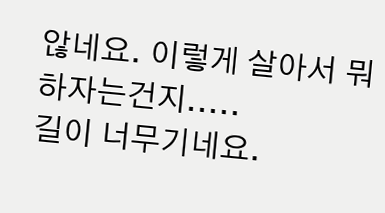않네요. 이렇게 살아서 뭐하자는건지.....
길이 너무기네요.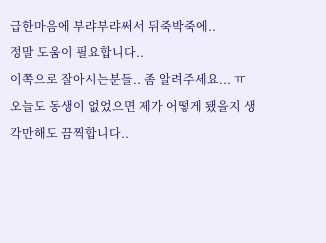급한마음에 부랴부랴써서 뒤죽박죽에..
정말 도움이 필요합니다..
이쪽으로 잘아시는분들.. 좀 알려주세요... ㅠ
오늘도 동생이 없었으면 제가 어떻게 됐을지 생각만해도 끔찍합니다..